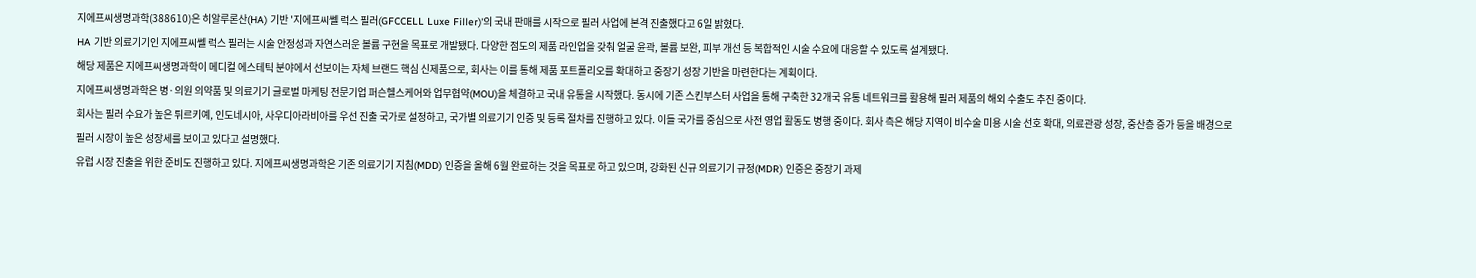지에프씨생명과학(388610)은 히알루론산(HA) 기반 '지에프씨쎌 럭스 필러(GFCCELL Luxe Filler)'의 국내 판매를 시작으로 필러 사업에 본격 진출했다고 6일 밝혔다.
HA 기반 의료기기인 지에프씨쎌 럭스 필러는 시술 안정성과 자연스러운 볼륨 구현을 목표로 개발됐다. 다양한 점도의 제품 라인업을 갖춰 얼굴 윤곽, 볼륨 보완, 피부 개선 등 복합적인 시술 수요에 대응할 수 있도록 설계됐다.
해당 제품은 지에프씨생명과학이 메디컬 에스테틱 분야에서 선보이는 자체 브랜드 핵심 신제품으로, 회사는 이를 통해 제품 포트폴리오를 확대하고 중장기 성장 기반을 마련한다는 계획이다.
지에프씨생명과학은 병·의원 의약품 및 의료기기 글로벌 마케팅 전문기업 퍼슨헬스케어와 업무협약(MOU)을 체결하고 국내 유통을 시작했다. 동시에 기존 스킨부스터 사업을 통해 구축한 32개국 유통 네트워크를 활용해 필러 제품의 해외 수출도 추진 중이다.
회사는 필러 수요가 높은 튀르키예, 인도네시아, 사우디아라비아를 우선 진출 국가로 설정하고, 국가별 의료기기 인증 및 등록 절차를 진행하고 있다. 이들 국가를 중심으로 사전 영업 활동도 병행 중이다. 회사 측은 해당 지역이 비수술 미용 시술 선호 확대, 의료관광 성장, 중산층 증가 등을 배경으로 필러 시장이 높은 성장세를 보이고 있다고 설명했다.
유럽 시장 진출을 위한 준비도 진행하고 있다. 지에프씨생명과학은 기존 의료기기 지침(MDD) 인증을 올해 6월 완료하는 것을 목표로 하고 있으며, 강화된 신규 의료기기 규정(MDR) 인증은 중장기 과제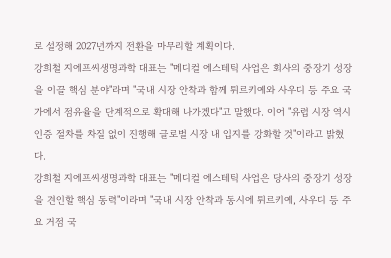로 설정해 2027년까지 전환을 마무리할 계획이다.
강희철 지에프씨생명과학 대표는 "메디컬 에스테틱 사업은 회사의 중장기 성장을 이끌 핵심 분야"라며 "국내 시장 안착과 함께 튀르키예와 사우디 등 주요 국가에서 점유율을 단계적으로 확대해 나가겠다"고 말했다. 이어 "유럽 시장 역시 인증 절차를 차질 없이 진행해 글로벌 시장 내 입지를 강화할 것"이라고 밝혔다.
강희철 지에프씨생명과학 대표는 "메디컬 에스테틱 사업은 당사의 중장기 성장을 견인할 핵심 동력"이라며 "국내 시장 안착과 동시에 튀르키예, 사우디 등 주요 거점 국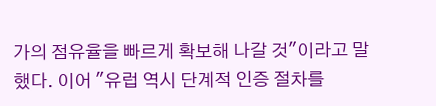가의 점유율을 빠르게 확보해 나갈 것"이라고 말했다. 이어 "유럽 역시 단계적 인증 절차를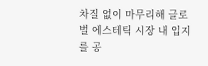차질 없이 마무리해 글로벌 에스테틱 시장 내 입지를 공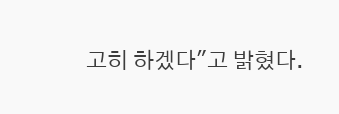고히 하겠다"고 밝혔다.